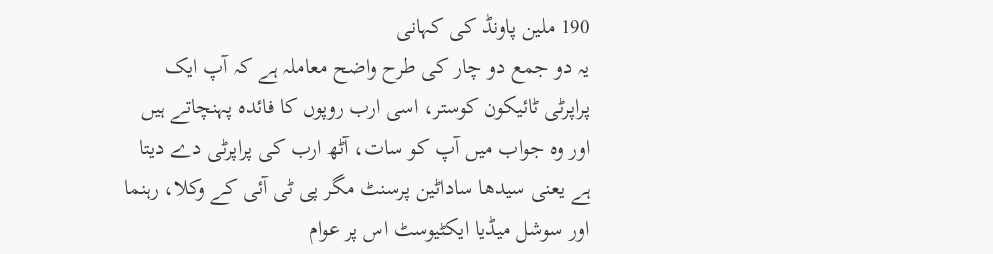190 ملین پاونڈ کی کہانی
یہ دو جمع دو چار کی طرح واضح معاملہ ہے کہ آپ ایک پراپرٹی ٹائیکون کوستر، اسی ارب روپوں کا فائدہ پہنچاتے ہیں اور وہ جواب میں آپ کو سات، آٹھ ارب کی پراپرٹی دے دیتا ہے یعنی سیدھا ساداٹین پرسنٹ مگر پی ٹی آئی کے وکلا، رہنما اور سوشل میڈیا ایکٹیوسٹ اس پر عوام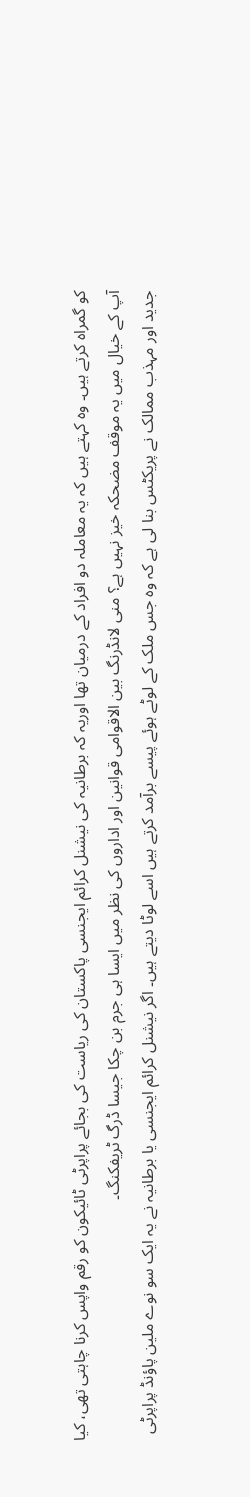کو گمراہ کرتے ہیں۔ وہ کہتے ہیں کہ یہ معاملہ دو افراد کے درمیان تھا اوریہ کہ برطانیہ کی نیشنل کرائم ایجنسی پاکستان کی ریاست کی بجائے پراپرٹی ٹائیکون کو رقم واپس کرنا چاہتی تھی، کیا آپ کے خیال میں یہ موقف مضحکہ خیز نہیں ہے؟ منی لانڈرنگ بین الاقوامی قوانین اور اداروں کی نظر میں ایسا ہی جرم بن چکا جیسا ڈرگ ٹریفکنگ۔
جدید اور مہذب ممالک نے پریکٹس بنا لی ہے کہ وہ جس ملک کے لوٹے ہوئے پیسے برآمد کرتے ہیں اسے لوٹا دیتے ہیں۔ اگر نیشنل کرائم ایجنسی یا برطانیہ نے یہ ایک سو نوے ملین پاؤنڈ پراپرٹی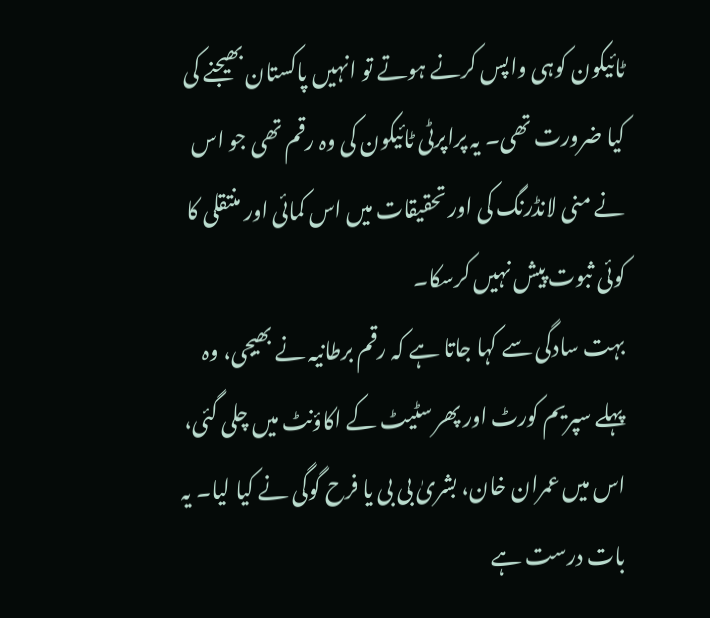ٹائیکون کوہی واپس کرنے ہوتے تو انہیں پاکستان بھیجنے کی کیا ضرورت تھی۔ یہ پراپرٹی ٹائیکون کی وہ رقم تھی جو اس نے منی لانڈرنگ کی اور تحقیقات میں اس کمائی اور منتقلی کا کوئی ثبوت پیش نہیں کرسکا۔
بہت سادگی سے کہا جاتا ہے کہ رقم برطانیہ نے بھیجی، وہ پہلے سپریم کورٹ اور پھر سٹیٹ کے اکاؤنٹ میں چلی گئی، اس میں عمران خان، بشریٰ بی بی یا فرح گوگی نے کیا لیا۔ یہ بات درست ہے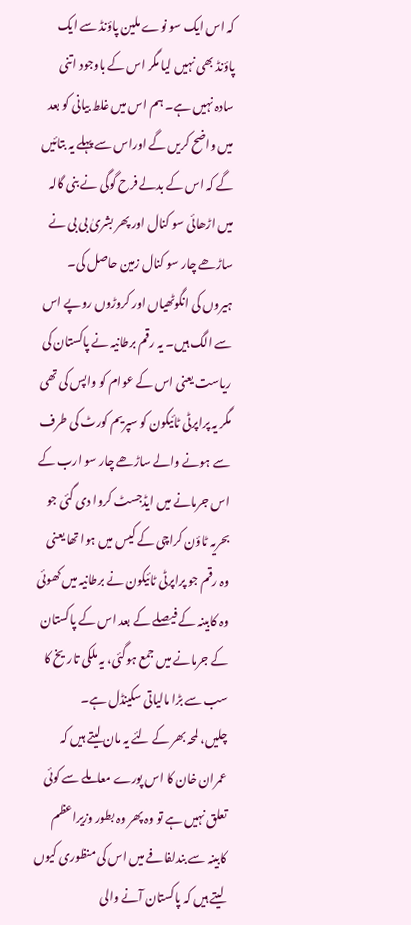کہ اس ایک سو نوے ملین پاؤنڈ سے ایک پاؤنڈ بھی نہیں لیا مگر اس کے باوجود اتنی سادہ نہیں ہے۔ ہم اس میں غلط بیانی کو بعد میں واضح کریں گے اوراس سے پہلے یہ بتائیں گے کہ اس کے بدلے فرح گوگی نے بنی گالہ میں اڑھائی سو کنال اور پھر بشریٰ بی بی نے ساڑھے چار سو کنال زمین حاصل کی۔
ہیروں کی انگوٹھیاں اور کروڑوں روپے اس سے الگ ہیں۔ یہ رقم برطانیہ نے پاکستان کی ریاست یعنی اس کے عوام کو واپس کی تھی مگر یہ پراپرٹی ٹائیکون کو سپریم کورٹ کی طرف سے ہونے والے ساڑھے چار سو ارب کے اس جرمانے میں ایڈجسٹ کروا دی گئی جو بحریہ ٹاؤن کراچی کے کیس میں ہوا تھا یعنی وہ رقم جو پراپرٹی ٹائیکون نے برطانیہ میں کھوئی وہ کابینہ کے فیصلے کے بعد اس کے پاکستان کے جرمانے میں جمع ہوگئی، یہ ملکی تاریخ کا سب سے بڑا مالیاتی سکینڈل ہے۔
چلیں، لمحہ بھر کے لئے یہ مان لیتے ہیں کہ عمران خان کا اس پورے معاملے سے کوئی تعلق نہیں ہے تو وہ پھر وہ بطور وزیراعظم کابینہ سے بندلفافے میں اس کی منظوری کیوں لیتے ہیں کہ پاکستان آنے والی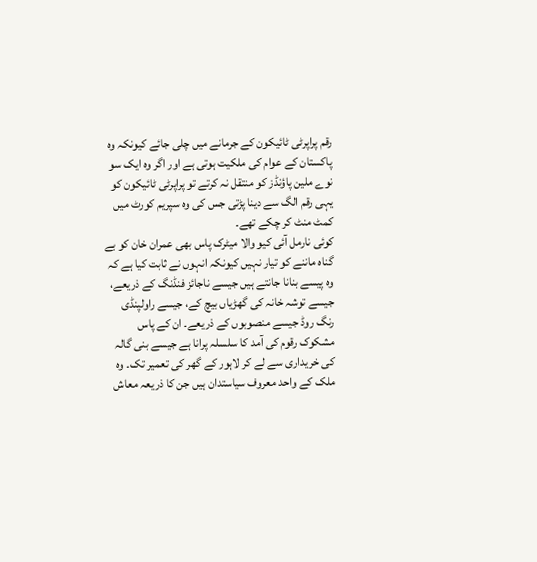رقم پراپرٹی ٹائیکون کے جرمانے میں چلی جائے کیونکہ وہ پاکستان کے عوام کی ملکیت ہوتی ہے اور اگر وہ ایک سو نوے ملین پاؤنڈز کو منتقل نہ کرتے تو پراپرٹی ٹائیکون کو یہی رقم الگ سے دینا پڑتی جس کی وہ سپریم کورٹ میں کمٹ منٹ کر چکے تھے۔
کوئی نارمل آئی کیو والا میٹرک پاس بھی عمران خان کو بے گناہ ماننے کو تیار نہیں کیونکہ انہوں نے ثابت کیا ہے کہ وہ پیسے بنانا جانتے ہیں جیسے ناجائز فنڈنگ کے ذریعے، جیسے توشہ خانہ کی گھڑیاں بیچ کے، جیسے راولپنڈی رنگ روڈ جیسے منصوبوں کے ذریعے۔ ان کے پاس مشکوک رقوم کی آمد کا سلسلہ پرانا ہے جیسے بنی گالہ کی خریداری سے لے کر لاہور کے گھر کی تعمیر تک۔ وہ ملک کے واحد معروف سیاستدان ہیں جن کا ذریعہ معاش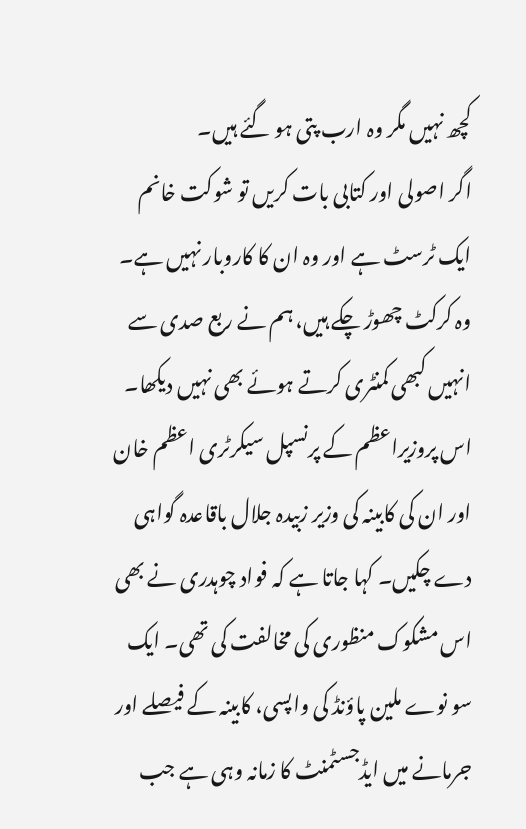کچھ نہیں مگر وہ ارب پتی ہو گئے ہیں۔
اگر اصولی اور کتابی بات کریں تو شوکت خانم ایک ٹرسٹ ہے اور وہ ان کا کاروبار نہیں ہے۔ وہ کرکٹ چھوڑ چکے ہیں، ہم نے ربع صدی سے انہیں کبھی کمنٹری کرتے ہوئے بھی نہیں دیکھا۔ اس پروزیراعظم کے پرنسپل سیکرٹری اعظم خان اور ان کی کابینہ کی وزیر زبیدہ جلال باقاعدہ گواہی دے چکیں۔ کہا جاتا ہے کہ فواد چوہدری نے بھی اس مشکوک منظوری کی مخالفت کی تھی۔ ایک سو نوے ملین پاؤنڈ کی واپسی، کابینہ کے فیصلے اور جرمانے میں ایڈجسٹمنٹ کا زمانہ وہی ہے جب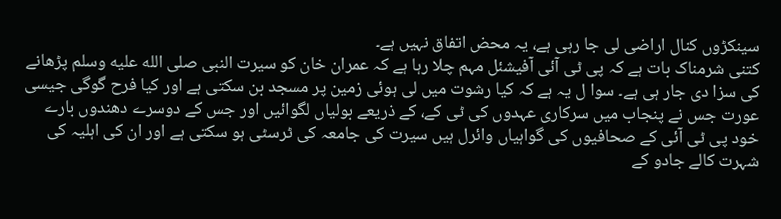سینکڑوں کنال اراضی لی جا رہی ہے، یہ محض اتفاق نہیں ہے۔
کتنی شرمناک بات ہے کہ پی ٹی آئی آفیشئل مہم چلا رہا ہے کہ عمران خان کو سیرت النبی صلى الله عليه وسلم پڑھانے کی سزا دی جار ہی ہے۔ سوا ل یہ ہے کہ کیا رشوت میں لی ہوئی زمین پر مسجد بن سکتی ہے اور کیا فرح گوگی جیسی عورت جس نے پنجاب میں سرکاری عہدوں کی ٹی کے، کے ذریعے بولیاں لگوائیں اور جس کے دوسرے دھندوں بارے خود پی ٹی آئی کے صحافیوں کی گواہیاں وائرل ہیں سیرت کی جامعہ کی ٹرسٹی ہو سکتی ہے اور ان کی اہلیہ کی شہرت کالے جادو کے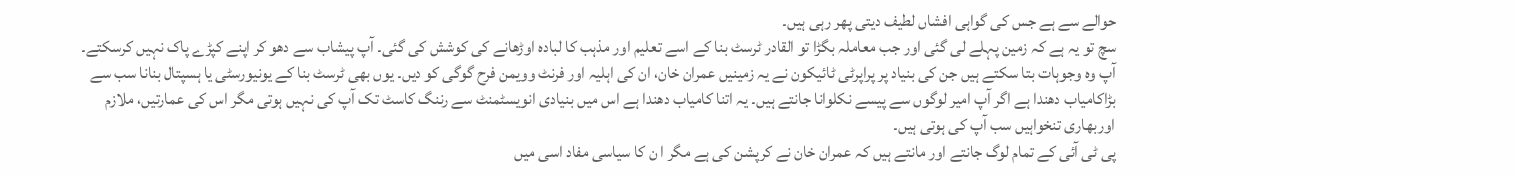حوالے سے ہے جس کی گواہی افشاں لطیف دیتی پھر رہی ہیں۔
سچ تو یہ ہے کہ زمین پہلے لی گئی اور جب معاملہ بگڑا تو القادر ٹرسٹ بنا کے اسے تعلیم اور مذہب کا لبادہ اوڑھانے کی کوشش کی گئی۔ آپ پیشاب سے دھو کر اپنے کپڑے پاک نہیں کرسکتے۔ آپ وہ وجوہات بتا سکتے ہیں جن کی بنیاد پر پراپرٹی ٹائیکون نے یہ زمینیں عمران خان، ان کی اہلیہ اور فرنٹ وویمن فرح گوگی کو دیں۔ یوں بھی ٹرسٹ بنا کے یونیورسٹی یا ہسپتال بنانا سب سے بڑاکامیاب دھندا ہے اگر آپ امیر لوگوں سے پیسے نکلوانا جانتے ہیں۔ یہ اتنا کامیاب دھندا ہے اس میں بنیادی انویسٹمنٹ سے رننگ کاسٹ تک آپ کی نہیں ہوتی مگر اس کی عمارتیں، ملازم اوربھاری تنخواہیں سب آپ کی ہوتی ہیں۔
پی ٹی آئی کے تمام لوگ جانتے اور مانتے ہیں کہ عمران خان نے کرپشن کی ہے مگر ا ن کا سیاسی مفاد اسی میں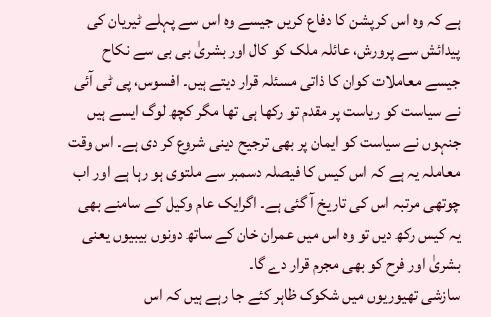ہے کہ وہ اس کرپشن کا دفاع کریں جیسے وہ اس سے پہلے ٹیریان کی پیدائش سے پرورش، عائلہ ملک کو کال اور بشریٰ بی بی سے نکاح جیسے معاملات کوان کا ذاتی مسئلہ قرار دیتے ہیں۔ افسوس، پی ٹی آئی نے سیاست کو ریاست پر مقدم تو رکھا ہی تھا مگر کچھ لوگ ایسے ہیں جنہوں نے سیاست کو ایمان پر بھی ترجیح دینی شروع کر دی ہے۔ اس وقت معاملہ یہ ہے کہ اس کیس کا فیصلہ دسمبر سے ملتوی ہو رہا ہے اور اب چوتھی مرتبہ اس کی تاریخ آ گئی ہے۔ اگرایک عام وکیل کے سامنے بھی یہ کیس رکھ دیں تو وہ اس میں عمران خان کے ساتھ دونوں بیبیوں یعنی بشریٰ اور فرح کو بھی مجرم قرار دے گا۔
سازشی تھیوریوں میں شکوک ظاہر کئے جا رہے ہیں کہ اس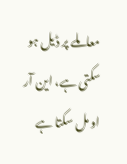معاملے پر ڈیل ہو سکتی ہے، این آر او مل سکتا ہے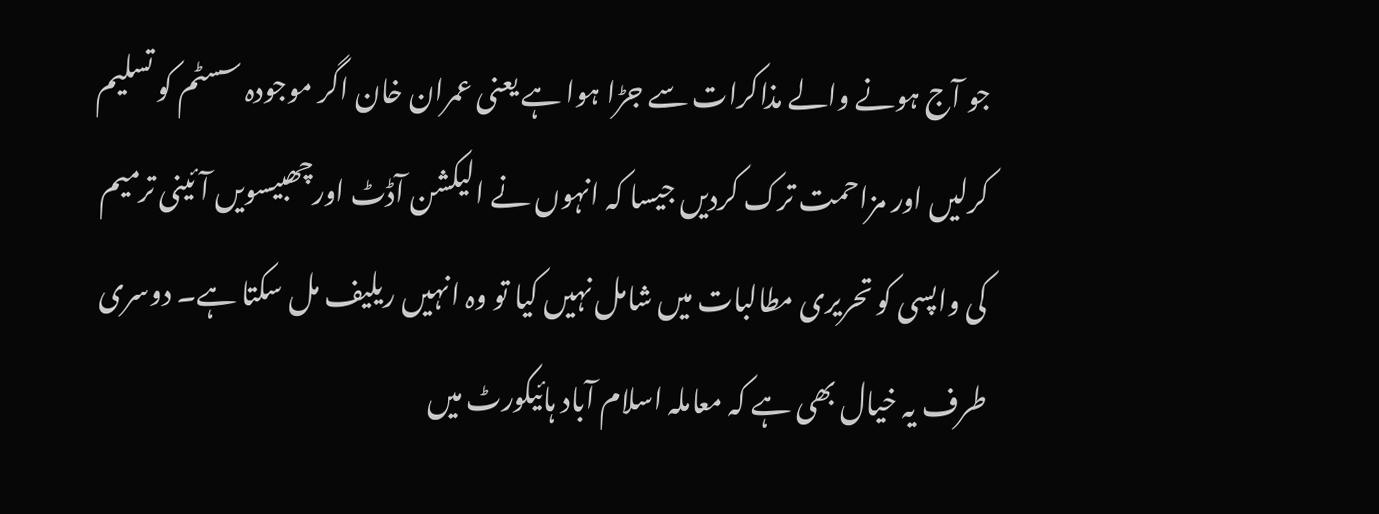جو آج ہونے والے مذاکرات سے جڑا ہوا ہے یعنی عمران خان اگر موجودہ سسٹم کو تسلیم کرلیں اور مزاحمت ترک کردیں جیسا کہ انہوں نے الیکشن آڈٹ اورچھبیسویں آئینی ترمیم کی واپسی کو تحریری مطالبات میں شامل نہیں کیا تو وہ انہیں ریلیف مل سکتا ہے۔ دوسری طرف یہ خیال بھی ہے کہ معاملہ اسلام آباد ہائیکورٹ میں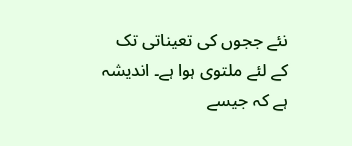نئے ججوں کی تعیناتی تک کے لئے ملتوی ہوا ہے۔ اندیشہ ہے کہ جیسے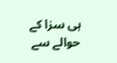ہی سزا کے حوالے سے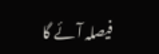فیصلہ آئے گا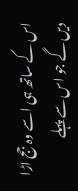اس کے ساتھ ہی اسے وہ جج اڑا دیں گے جو اس سے پہلے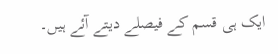ایک ہی قسم کے فیصلے دیتے آئے ہیں۔